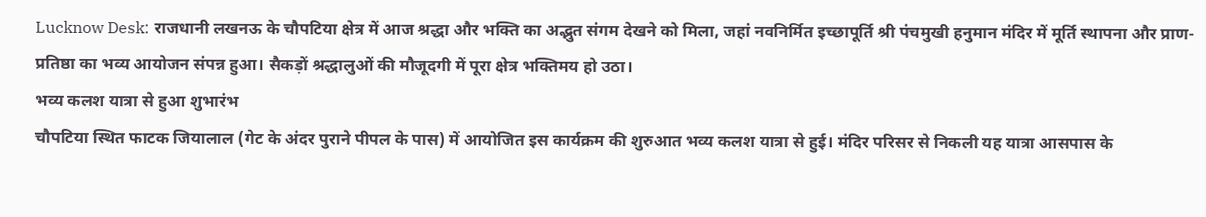Lucknow Desk: राजधानी लखनऊ के चौपटिया क्षेत्र में आज श्रद्धा और भक्ति का अद्भुत संगम देखने को मिला, जहां नवनिर्मित इच्छापूर्ति श्री पंचमुखी हनुमान मंदिर में मूर्ति स्थापना और प्राण-प्रतिष्ठा का भव्य आयोजन संपन्न हुआ। सैकड़ों श्रद्धालुओं की मौजूदगी में पूरा क्षेत्र भक्तिमय हो उठा।
भव्य कलश यात्रा से हुआ शुभारंभ
चौपटिया स्थित फाटक जियालाल (गेट के अंदर पुराने पीपल के पास) में आयोजित इस कार्यक्रम की शुरुआत भव्य कलश यात्रा से हुई। मंदिर परिसर से निकली यह यात्रा आसपास के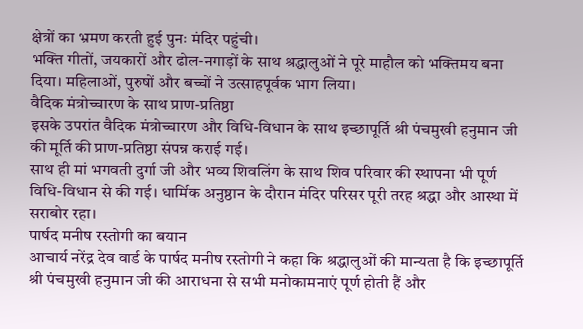क्षेत्रों का भ्रमण करती हुई पुनः मंदिर पहुंची।
भक्ति गीतों, जयकारों और ढोल-नगाड़ों के साथ श्रद्धालुओं ने पूरे माहौल को भक्तिमय बना दिया। महिलाओं, पुरुषों और बच्चों ने उत्साहपूर्वक भाग लिया।
वैदिक मंत्रोच्चारण के साथ प्राण-प्रतिष्ठा
इसके उपरांत वैदिक मंत्रोच्चारण और विधि-विधान के साथ इच्छापूर्ति श्री पंचमुखी हनुमान जी की मूर्ति की प्राण-प्रतिष्ठा संपन्न कराई गई।
साथ ही मां भगवती दुर्गा जी और भव्य शिवलिंग के साथ शिव परिवार की स्थापना भी पूर्ण विधि-विधान से की गई। धार्मिक अनुष्ठान के दौरान मंदिर परिसर पूरी तरह श्रद्धा और आस्था में सराबोर रहा।
पार्षद मनीष रस्तोगी का बयान
आचार्य नरेंद्र देव वार्ड के पार्षद मनीष रस्तोगी ने कहा कि श्रद्धालुओं की मान्यता है कि इच्छापूर्ति श्री पंचमुखी हनुमान जी की आराधना से सभी मनोकामनाएं पूर्ण होती हैं और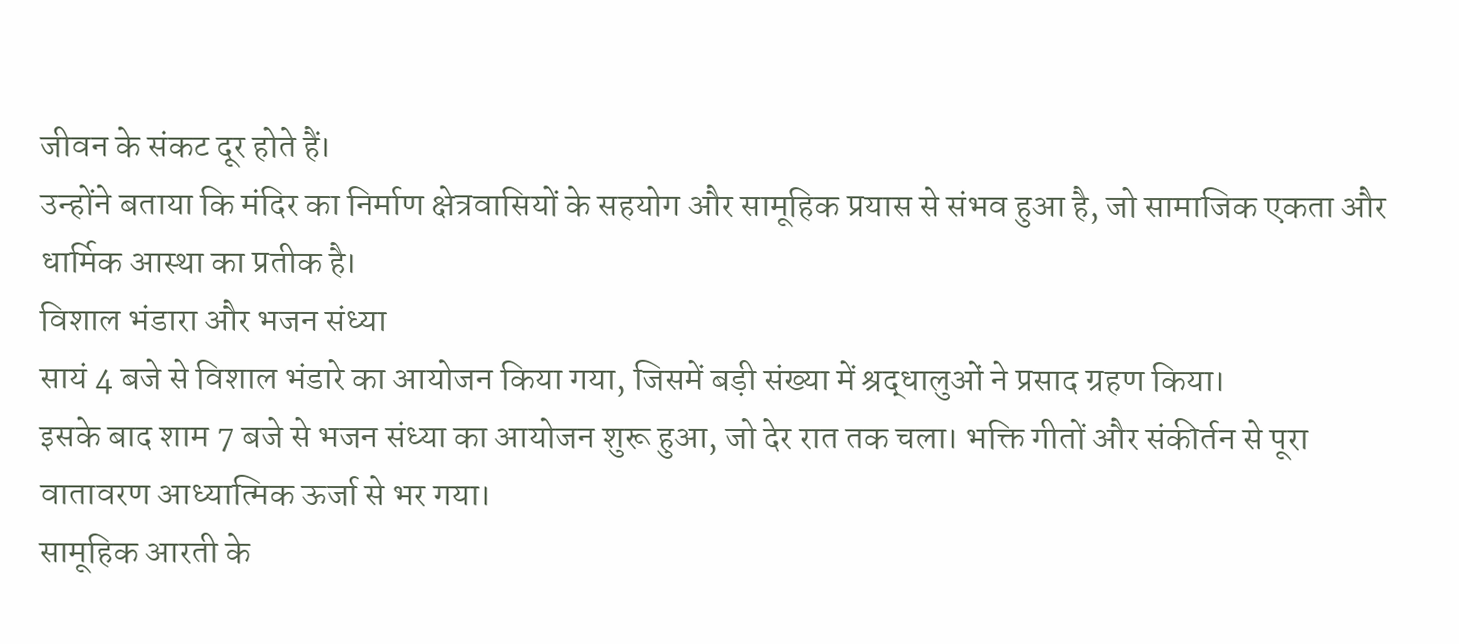जीवन के संकट दूर होते हैं।
उन्होंने बताया कि मंदिर का निर्माण क्षेत्रवासियों के सहयोग और सामूहिक प्रयास से संभव हुआ है, जो सामाजिक एकता और धार्मिक आस्था का प्रतीक है।
विशाल भंडारा और भजन संध्या
सायं 4 बजे से विशाल भंडारे का आयोजन किया गया, जिसमें बड़ी संख्या में श्रद्धालुओं ने प्रसाद ग्रहण किया।
इसके बाद शाम 7 बजे से भजन संध्या का आयोजन शुरू हुआ, जो देर रात तक चला। भक्ति गीतों और संकीर्तन से पूरा वातावरण आध्यात्मिक ऊर्जा से भर गया।
सामूहिक आरती के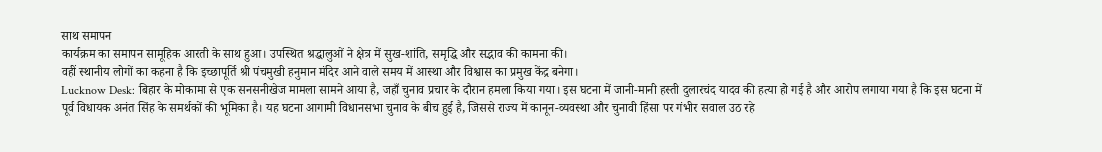साथ समापन
कार्यक्रम का समापन सामूहिक आरती के साथ हुआ। उपस्थित श्रद्धालुओं ने क्षेत्र में सुख-शांति, समृद्धि और सद्भाव की कामना की।
वहीं स्थानीय लोगों का कहना है कि इच्छापूर्ति श्री पंचमुखी हनुमान मंदिर आने वाले समय में आस्था और विश्वास का प्रमुख केंद्र बनेगा।
Lucknow Desk: बिहार के मोकामा से एक सनसनीखेज मामला सामने आया है, जहाँ चुनाव प्रचार के दौरान हमला किया गया। इस घटना में जानी-मानी हस्ती दुलारचंद यादव की हत्या हो गई है और आरोप लगाया गया है कि इस घटना में पूर्व विधायक अनंत सिंह के समर्थकों की भूमिका है। यह घटना आगामी विधानसभा चुनाव के बीच हुई है, जिससे राज्य में कानून-व्यवस्था और चुनावी हिंसा पर गंभीर सवाल उठ रहे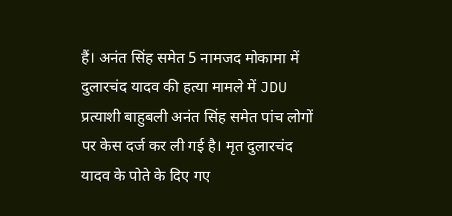हैं। अनंत सिंह समेत 5 नामजद मोकामा में दुलारचंद यादव की हत्या मामले में JDU प्रत्याशी बाहुबली अनंत सिंह समेत पांच लोगों पर केस दर्ज कर ली गई है। मृत दुलारचंद यादव के पोते के दिए गए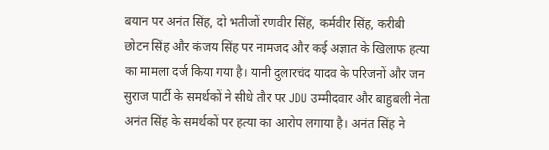बयान पर अनंत सिंह, दो भतीजों रणवीर सिंह, कर्मवीर सिंह, करीबी छोटन सिंह और कंजय सिंह पर नामजद और कई अज्ञात के खिलाफ हत्या का मामला दर्ज किया गया है। यानी दुलारचंद यादव के परिजनों और जन सुराज पार्टी के समर्थकों ने सीधे तौर पर JDU उम्मीदवार और बाहुबली नेता अनंत सिंह के समर्थकों पर हत्या का आरोप लगाया है। अनंत सिंह ने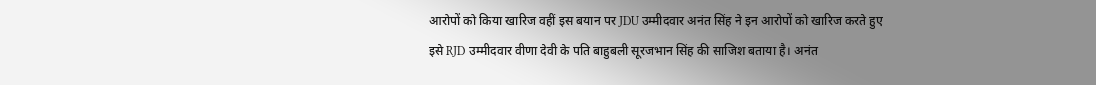आरोपों को किया खारिज वहीं इस बयान पर JDU उम्मीदवार अनंत सिंह ने इन आरोपों को खारिज करते हुए इसे RJD उम्मीदवार वीणा देवी के पति बाहुबली सूरजभान सिंह की साजिश बताया है। अनंत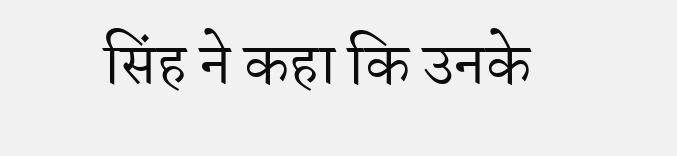सिंह ने कहा कि उनके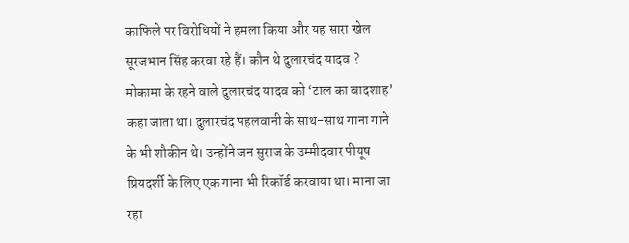काफिले पर विरोधियों ने हमला किया और यह सारा खेल सूरजभान सिंह करवा रहे हैं। कौन थे दुलारचंद यादव ? मोकामा के रहने वाले दुलारचंद यादव को ‘टाल का बादशाह’ कहा जाता था। दुलारचंद पहलवानी के साथ-साथ गाना गाने के भी शौकीन थे। उन्होंने जन सुराज के उम्मीदवार पीयूष प्रियदर्शी के लिए एक गाना भी रिकॉर्ड करवाया था। माना जा रहा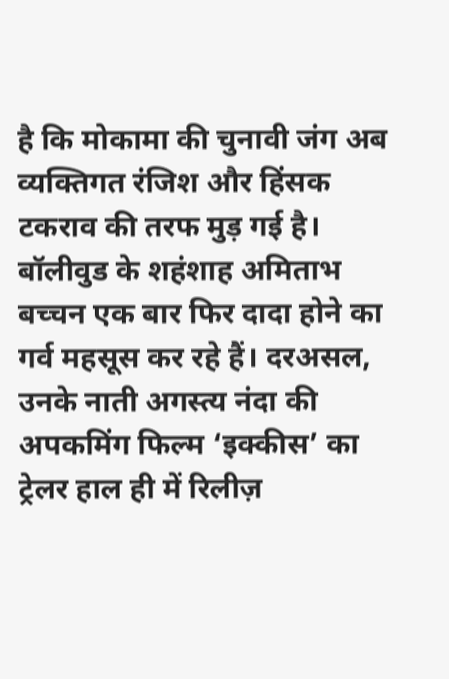है कि मोकामा की चुनावी जंग अब व्यक्तिगत रंजिश और हिंसक टकराव की तरफ मुड़ गई है।
बॉलीवुड के शहंशाह अमिताभ बच्चन एक बार फिर दादा होने का गर्व महसूस कर रहे हैं। दरअसल, उनके नाती अगस्त्य नंदा की अपकमिंग फिल्म ‘इक्कीस’ का ट्रेलर हाल ही में रिलीज़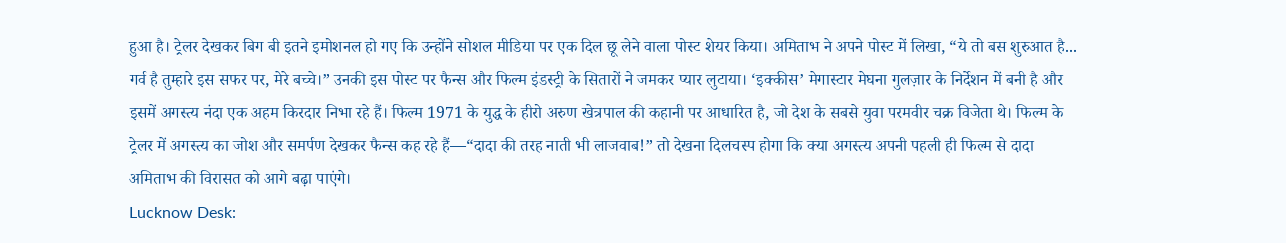हुआ है। ट्रेलर देखकर बिग बी इतने इमोशनल हो गए कि उन्होंने सोशल मीडिया पर एक दिल छू लेने वाला पोस्ट शेयर किया। अमिताभ ने अपने पोस्ट में लिखा, “ये तो बस शुरुआत है... गर्व है तुम्हारे इस सफर पर, मेरे बच्चे।” उनकी इस पोस्ट पर फैन्स और फिल्म इंडस्ट्री के सितारों ने जमकर प्यार लुटाया। ‘इक्कीस’ मेगास्टार मेघना गुलज़ार के निर्देशन में बनी है और इसमें अगस्त्य नंदा एक अहम किरदार निभा रहे हैं। फिल्म 1971 के युद्ध के हीरो अरुण खेत्रपाल की कहानी पर आधारित है, जो देश के सबसे युवा परमवीर चक्र विजेता थे। फिल्म के ट्रेलर में अगस्त्य का जोश और समर्पण देखकर फैन्स कह रहे हैं—“दादा की तरह नाती भी लाजवाब!” तो देखना दिलचस्प होगा कि क्या अगस्त्य अपनी पहली ही फिल्म से दादा अमिताभ की विरासत को आगे बढ़ा पाएंगे।
Lucknow Desk: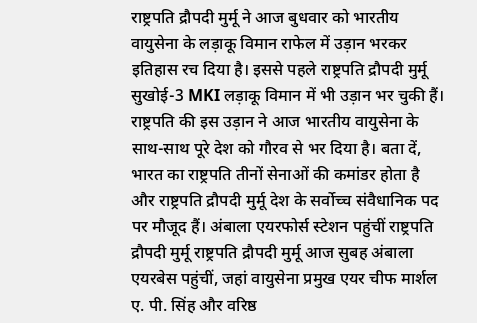राष्ट्रपति द्रौपदी मुर्मू ने आज बुधवार को भारतीय वायुसेना के लड़ाकू विमान राफेल में उड़ान भरकर इतिहास रच दिया है। इससे पहले राष्ट्रपति द्रौपदी मुर्मू सुखोई-3 MKI लड़ाकू विमान में भी उड़ान भर चुकी हैं। राष्ट्रपति की इस उड़ान ने आज भारतीय वायुसेना के साथ-साथ पूरे देश को गौरव से भर दिया है। बता दें, भारत का राष्ट्रपति तीनों सेनाओं की कमांडर होता है और राष्ट्रपति द्रौपदी मुर्मू देश के सर्वोच्च संवैधानिक पद पर मौजूद हैं। अंबाला एयरफोर्स स्टेशन पहुंचीं राष्ट्रपति द्रौपदी मुर्मू राष्ट्रपति द्रौपदी मुर्मू आज सुबह अंबाला एयरबेस पहुंचीं, जहां वायुसेना प्रमुख एयर चीफ मार्शल ए. पी. सिंह और वरिष्ठ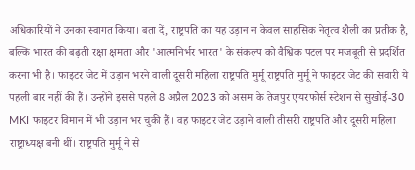अधिकारियों ने उनका स्वागत किया। बता दें, राष्ट्रपति का यह उड़ान न केवल साहसिक नेतृत्व शैली का प्रतीक है, बल्कि भारत की बढ़ती रक्षा क्षमता और 'आत्मनिर्भर भारत' के संकल्प को वैश्विक पटल पर मजबूती से प्रदर्शित करना भी है। फाइटर जेट में उड़ान भरने वाली दूसरी महिला राष्ट्रपति मुर्मू राष्ट्रपति मुर्मू ने फाइटर जेट की सवारी ये पहली बार नहीं की हैं। उन्होंने इससे पहले 8 अप्रैल 2023 को असम के तेजपुर एयरफोर्स स्टेशन से सुखोई-30 MKI फाइटर विमान में भी उड़ान भर चुकी हैं। वह फाइटर जेट उड़ाने वाली तीसरी राष्ट्रपति और दूसरी महिला राष्ट्राध्यक्ष बनी थीं। राष्ट्रपति मुर्मू ने से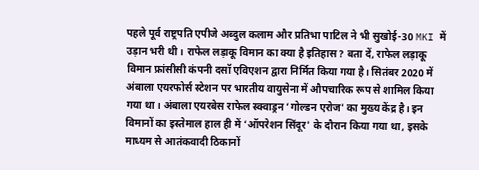पहले पूर्व राष्ट्रपति एपीजे अब्दुल कलाम और प्रतिभा पाटिल ने भी सुखोई-30 MKI में उड़ान भरी थी। राफेल लड़ाकू विमान का क्या है इतिहास? बता दें, राफेल लड़ाकू विमान फ्रांसीसी कंपनी दसॉ एविएशन द्वारा निर्मित किया गया है। सितंबर 2020 में अंबाला एयरफोर्स स्टेशन पर भारतीय वायुसेना में औपचारिक रूप से शामिल किया गया था। अंबाला एयरबेस राफेल स्क्वाड्रन ‘गोल्डन एरोज' का मुख्य केंद्र है। इन विमानों का इस्तेमाल हाल ही में ‘ऑपरेशन सिंदूर' के दौरान किया गया था, इसके माध्यम से आतंकवादी ठिकानों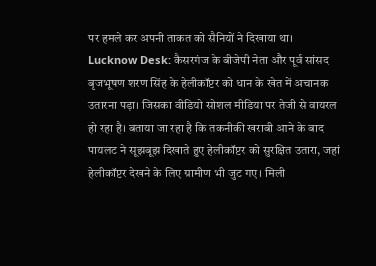पर हमले कर अपनी ताकत को सैनियों ने दिखाया था।
Lucknow Desk: कैसरगंज के बीजेपी नेता और पूर्व सांसद बृजभूषण शरण सिंह के हेलीकॉप्टर को धान के खेत में अचानक उतारना पड़ा। जिसका वीडियो सोशल मीडिया पर तेजी से वायरल हो रहा है। बताया जा रहा है कि तकनीकी खराबी आने के बाद पायलट ने सूझबूझ दिखाते हुए हेलीकॉप्टर को सुरक्षित उतारा, जहां हेलीकॉप्टर देखने के लिए ग्रामीण भी जुट गए। मिली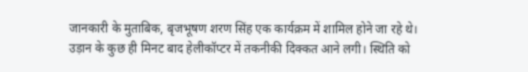जानकारी के मुताबिक, बृजभूषण शरण सिंह एक कार्यक्रम में शामिल होने जा रहे थे। उड़ान के कुछ ही मिनट बाद हेलीकॉप्टर में तकनीकी दिक्कत आने लगी। स्थिति को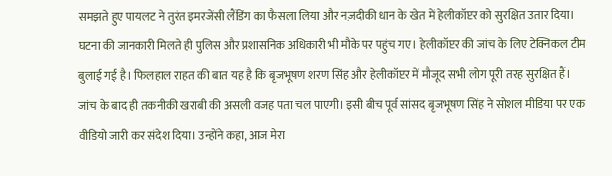समझते हुए पायलट ने तुरंत इमरजेंसी लैंडिंग का फैसला लिया और नज़दीकी धान के खेत में हेलीकॉप्टर को सुरक्षित उतार दिया। घटना की जानकारी मिलते ही पुलिस और प्रशासनिक अधिकारी भी मौके पर पहुंच गए। हेलीकॉप्टर की जांच के लिए टेक्निकल टीम बुलाई गई है। फिलहाल राहत की बात यह है कि बृजभूषण शरण सिंह और हेलीकॉप्टर में मौजूद सभी लोग पूरी तरह सुरक्षित हैं। जांच के बाद ही तकनीकी खराबी की असली वजह पता चल पाएगी। इसी बीच पूर्व सांसद बृजभूषण सिंह ने सोशल मीडिया पर एक वीडियो जारी कर संदेश दिया। उन्होंने कहा, आज मेरा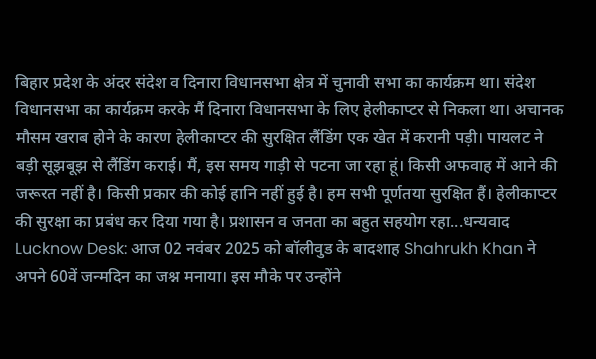बिहार प्रदेश के अंदर संदेश व दिनारा विधानसभा क्षेत्र में चुनावी सभा का कार्यक्रम था। संदेश विधानसभा का कार्यक्रम करके मैं दिनारा विधानसभा के लिए हेलीकाप्टर से निकला था। अचानक मौसम खराब होने के कारण हेलीकाप्टर की सुरक्षित लैंडिंग एक खेत में करानी पड़ी। पायलट ने बड़ी सूझबूझ से लैंडिंग कराई। मैं, इस समय गाड़ी से पटना जा रहा हूं। किसी अफवाह में आने की जरूरत नहीं है। किसी प्रकार की कोई हानि नहीं हुई है। हम सभी पूर्णतया सुरक्षित हैं। हेलीकाप्टर की सुरक्षा का प्रबंध कर दिया गया है। प्रशासन व जनता का बहुत सहयोग रहा...धन्यवाद
Lucknow Desk: आज 02 नवंबर 2025 को बॉलीवुड के बादशाह Shahrukh Khan ने अपने 60वें जन्मदिन का जश्न मनाया। इस मौके पर उन्होंने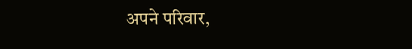अपने परिवार,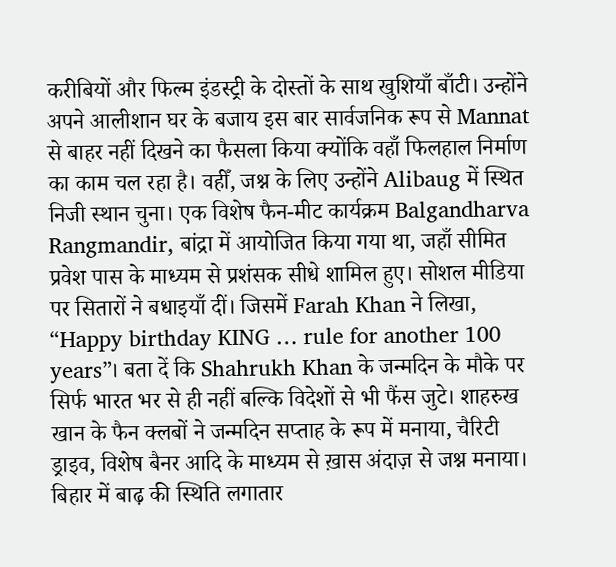करीबियों और फिल्म इंडस्ट्री के दोस्तों के साथ खुशियाँ बाँटी। उन्होंने अपने आलीशान घर के बजाय इस बार सार्वजनिक रूप से Mannat से बाहर नहीं दिखने का फैसला किया क्योंकि वहाँ फिलहाल निर्माण का काम चल रहा है। वहीँ, जश्न के लिए उन्होंने Alibaug में स्थित निजी स्थान चुना। एक विशेष फैन-मीट कार्यक्रम Balgandharva Rangmandir, बांद्रा में आयोजित किया गया था, जहाँ सीमित प्रवेश पास के माध्यम से प्रशंसक सीधे शामिल हुए। सोशल मीडिया पर सितारों ने बधाइयाँ दीं। जिसमें Farah Khan ने लिखा, “Happy birthday KING … rule for another 100 years”। बता दें कि Shahrukh Khan के जन्मदिन के मौके पर सिर्फ भारत भर से ही नहीं बल्कि विदेशों से भी फैंस जुटे। शाहरुख खान के फैन क्लबों ने जन्मदिन सप्ताह के रूप में मनाया, चैरिटी ड्राइव, विशेष बैनर आदि के माध्यम से ख़ास अंदाज़ से जश्न मनाया।
बिहार में बाढ़ की स्थिति लगातार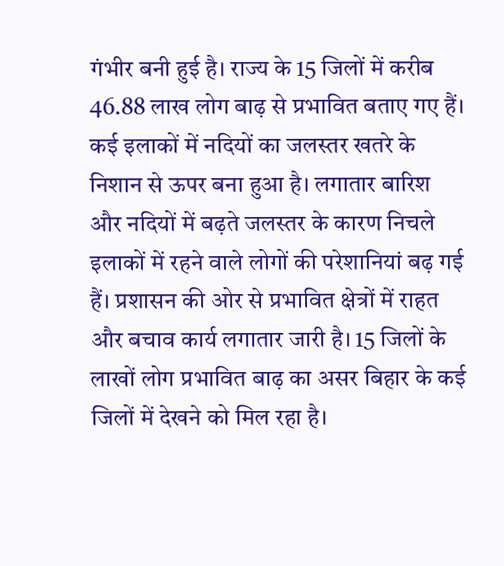गंभीर बनी हुई है। राज्य के 15 जिलों में करीब 46.88 लाख लोग बाढ़ से प्रभावित बताए गए हैं। कई इलाकों में नदियों का जलस्तर खतरे के निशान से ऊपर बना हुआ है। लगातार बारिश और नदियों में बढ़ते जलस्तर के कारण निचले इलाकों में रहने वाले लोगों की परेशानियां बढ़ गई हैं। प्रशासन की ओर से प्रभावित क्षेत्रों में राहत और बचाव कार्य लगातार जारी है। 15 जिलों के लाखों लोग प्रभावित बाढ़ का असर बिहार के कई जिलों में देखने को मिल रहा है।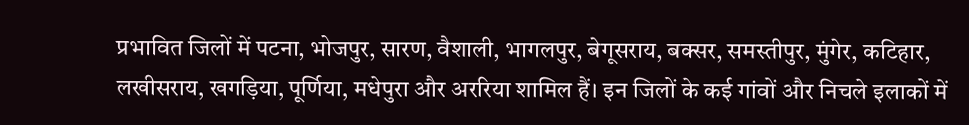प्रभावित जिलों में पटना, भोजपुर, सारण, वैशाली, भागलपुर, बेगूसराय, बक्सर, समस्तीपुर, मुंगेर, कटिहार, लखीसराय, खगड़िया, पूर्णिया, मधेपुरा और अररिया शामिल हैं। इन जिलों के कई गांवों और निचले इलाकों में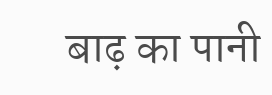बाढ़ का पानी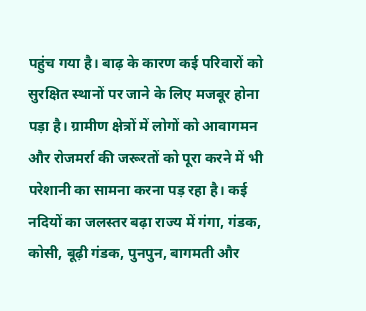पहुंच गया है। बाढ़ के कारण कई परिवारों को सुरक्षित स्थानों पर जाने के लिए मजबूर होना पड़ा है। ग्रामीण क्षेत्रों में लोगों को आवागमन और रोजमर्रा की जरूरतों को पूरा करने में भी परेशानी का सामना करना पड़ रहा है। कई नदियों का जलस्तर बढ़ा राज्य में गंगा, गंडक, कोसी, बूढ़ी गंडक, पुनपुन, बागमती और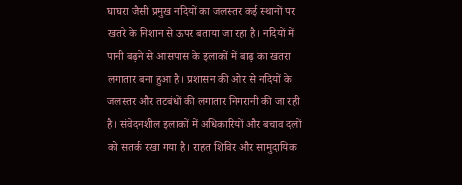घाघरा जैसी प्रमुख नदियों का जलस्तर कई स्थानों पर खतरे के निशान से ऊपर बताया जा रहा है। नदियों में पानी बढ़ने से आसपास के इलाकों में बाढ़ का खतरा लगातार बना हुआ है। प्रशासन की ओर से नदियों के जलस्तर और तटबंधों की लगातार निगरानी की जा रही है। संवेदनशील इलाकों में अधिकारियों और बचाव दलों को सतर्क रखा गया है। राहत शिविर और सामुदायिक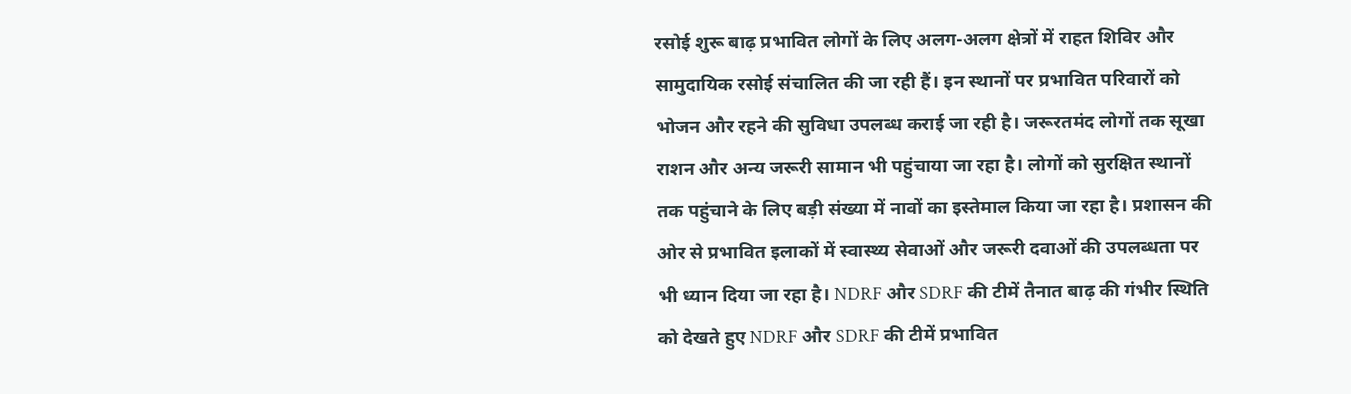रसोई शुरू बाढ़ प्रभावित लोगों के लिए अलग-अलग क्षेत्रों में राहत शिविर और सामुदायिक रसोई संचालित की जा रही हैं। इन स्थानों पर प्रभावित परिवारों को भोजन और रहने की सुविधा उपलब्ध कराई जा रही है। जरूरतमंद लोगों तक सूखा राशन और अन्य जरूरी सामान भी पहुंचाया जा रहा है। लोगों को सुरक्षित स्थानों तक पहुंचाने के लिए बड़ी संख्या में नावों का इस्तेमाल किया जा रहा है। प्रशासन की ओर से प्रभावित इलाकों में स्वास्थ्य सेवाओं और जरूरी दवाओं की उपलब्धता पर भी ध्यान दिया जा रहा है। NDRF और SDRF की टीमें तैनात बाढ़ की गंभीर स्थिति को देखते हुए NDRF और SDRF की टीमें प्रभावित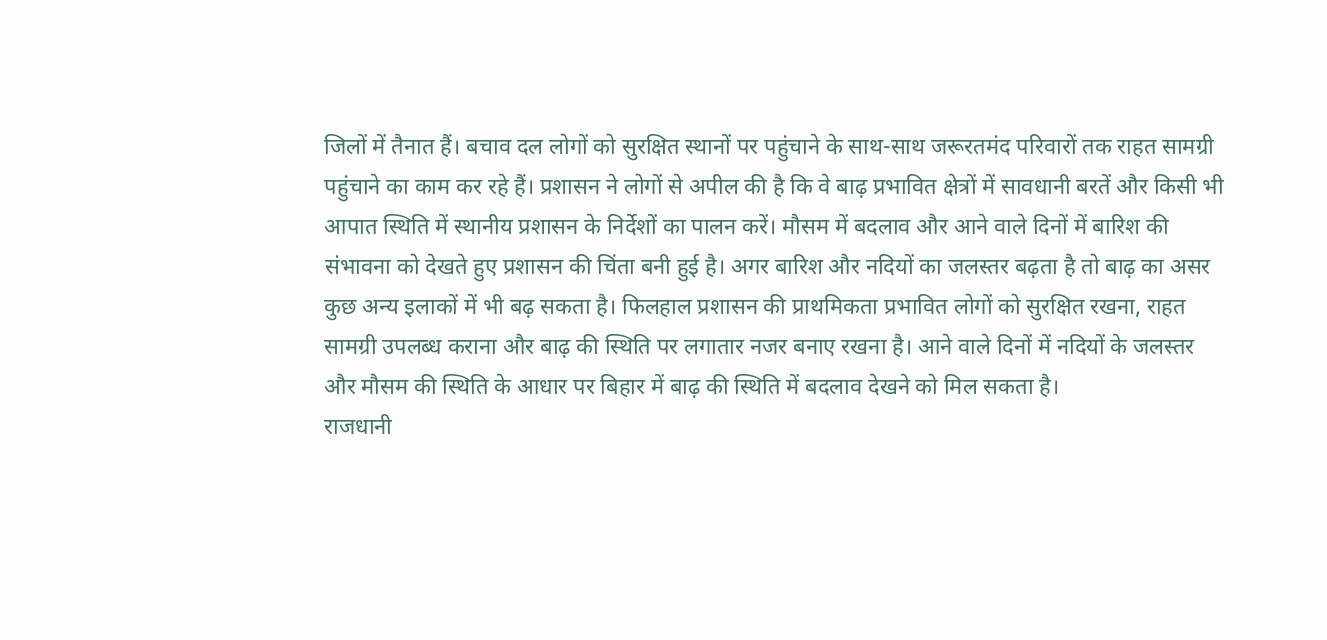जिलों में तैनात हैं। बचाव दल लोगों को सुरक्षित स्थानों पर पहुंचाने के साथ-साथ जरूरतमंद परिवारों तक राहत सामग्री पहुंचाने का काम कर रहे हैं। प्रशासन ने लोगों से अपील की है कि वे बाढ़ प्रभावित क्षेत्रों में सावधानी बरतें और किसी भी आपात स्थिति में स्थानीय प्रशासन के निर्देशों का पालन करें। मौसम में बदलाव और आने वाले दिनों में बारिश की संभावना को देखते हुए प्रशासन की चिंता बनी हुई है। अगर बारिश और नदियों का जलस्तर बढ़ता है तो बाढ़ का असर कुछ अन्य इलाकों में भी बढ़ सकता है। फिलहाल प्रशासन की प्राथमिकता प्रभावित लोगों को सुरक्षित रखना, राहत सामग्री उपलब्ध कराना और बाढ़ की स्थिति पर लगातार नजर बनाए रखना है। आने वाले दिनों में नदियों के जलस्तर और मौसम की स्थिति के आधार पर बिहार में बाढ़ की स्थिति में बदलाव देखने को मिल सकता है।
राजधानी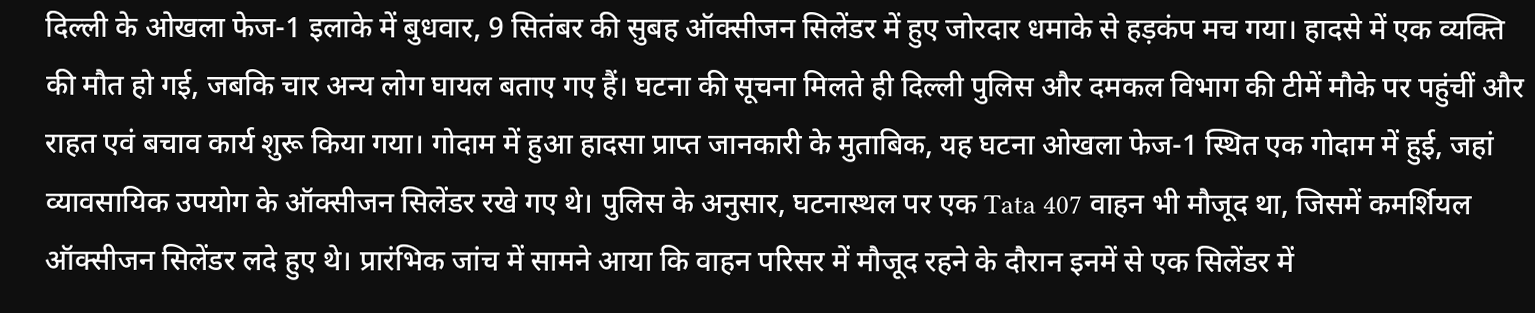दिल्ली के ओखला फेज-1 इलाके में बुधवार, 9 सितंबर की सुबह ऑक्सीजन सिलेंडर में हुए जोरदार धमाके से हड़कंप मच गया। हादसे में एक व्यक्ति की मौत हो गई, जबकि चार अन्य लोग घायल बताए गए हैं। घटना की सूचना मिलते ही दिल्ली पुलिस और दमकल विभाग की टीमें मौके पर पहुंचीं और राहत एवं बचाव कार्य शुरू किया गया। गोदाम में हुआ हादसा प्राप्त जानकारी के मुताबिक, यह घटना ओखला फेज-1 स्थित एक गोदाम में हुई, जहां व्यावसायिक उपयोग के ऑक्सीजन सिलेंडर रखे गए थे। पुलिस के अनुसार, घटनास्थल पर एक Tata 407 वाहन भी मौजूद था, जिसमें कमर्शियल ऑक्सीजन सिलेंडर लदे हुए थे। प्रारंभिक जांच में सामने आया कि वाहन परिसर में मौजूद रहने के दौरान इनमें से एक सिलेंडर में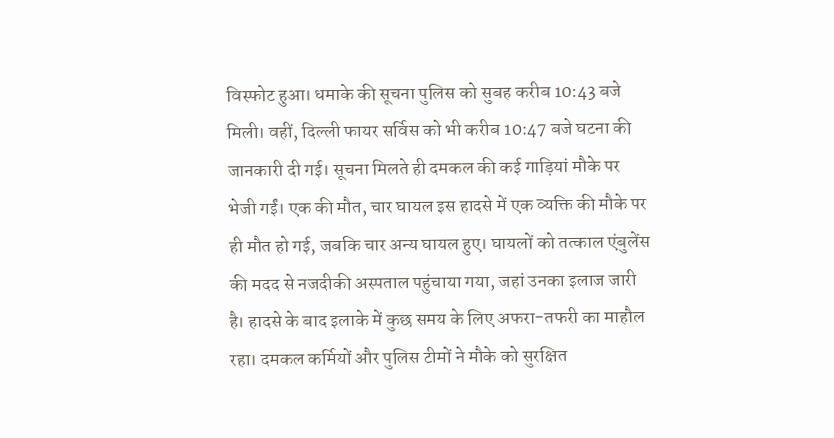विस्फोट हुआ। धमाके की सूचना पुलिस को सुबह करीब 10:43 बजे मिली। वहीं, दिल्ली फायर सर्विस को भी करीब 10:47 बजे घटना की जानकारी दी गई। सूचना मिलते ही दमकल की कई गाड़ियां मौके पर भेजी गईं। एक की मौत, चार घायल इस हादसे में एक व्यक्ति की मौके पर ही मौत हो गई, जबकि चार अन्य घायल हुए। घायलों को तत्काल एंबुलेंस की मदद से नजदीकी अस्पताल पहुंचाया गया, जहां उनका इलाज जारी है। हादसे के बाद इलाके में कुछ समय के लिए अफरा-तफरी का माहौल रहा। दमकल कर्मियों और पुलिस टीमों ने मौके को सुरक्षित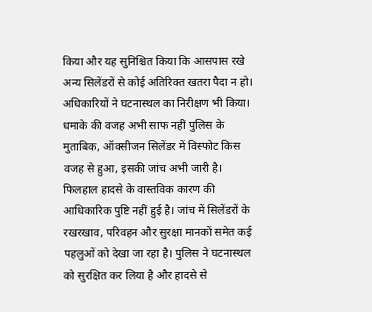किया और यह सुनिश्चित किया कि आसपास रखे अन्य सिलेंडरों से कोई अतिरिक्त खतरा पैदा न हो। अधिकारियों ने घटनास्थल का निरीक्षण भी किया। धमाके की वजह अभी साफ नहीं पुलिस के मुताबिक, ऑक्सीजन सिलेंडर में विस्फोट किस वजह से हुआ, इसकी जांच अभी जारी है। फिलहाल हादसे के वास्तविक कारण की आधिकारिक पुष्टि नहीं हुई है। जांच में सिलेंडरों के रखरखाव, परिवहन और सुरक्षा मानकों समेत कई पहलुओं को देखा जा रहा है। पुलिस ने घटनास्थल को सुरक्षित कर लिया है और हादसे से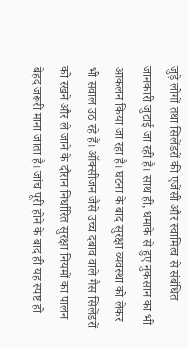जुड़े लोगों तथा सिलेंडरों की एजेंसी और स्वामित्व से संबंधित जानकारी जुटाई जा रही है। साथ ही, धमाके से हुए नुकसान का भी आकलन किया जा रहा है। घटना के बाद सुरक्षा व्यवस्था को लेकर भी सवाल उठ रहे हैं। ऑक्सीजन जैसे उच्च दबाव वाले गैस सिलेंडरों को रखने और ले जाने के दौरान निर्धारित सुरक्षा नियमों का पालन बेहद जरूरी माना जाता है। जांच पूरी होने के बाद ही यह स्पष्ट हो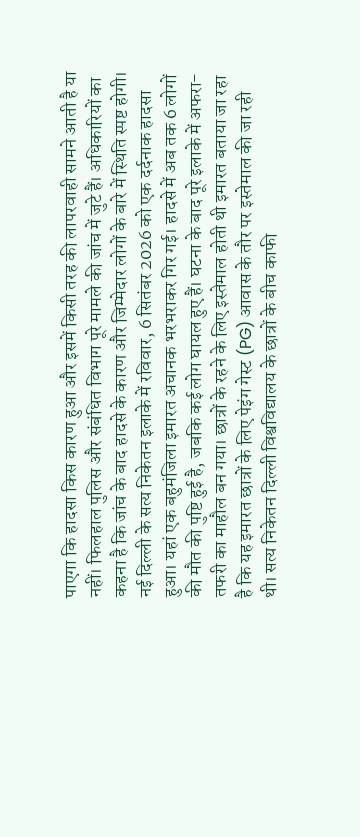पाएगा कि हादसा किस कारण हुआ और इसमें किसी तरह की लापरवाही सामने आती है या नहीं। फिलहाल पुलिस और संबंधित विभाग पूरे मामले की जांच में जुटे हैं। अधिकारियों का कहना है कि जांच के बाद हादसे के कारण और जिम्मेदार लोगों के बारे में स्थिति स्पष्ट होगी।
नई दिल्ली के सत्य निकेतन इलाके में रविवार, 6 सितंबर 2026 को एक दर्दनाक हादसा हुआ। यहां एक बहुमंजिला इमारत अचानक भरभराकर गिर गई। हादसे में अब तक 6 लोगों की मौत की पुष्टि हुई है, जबकि कई लोग घायल हुए हैं। घटना के बाद पूरे इलाके में अफरा-तफरी का माहौल बन गया। छात्रों के रहने के लिए इस्तेमाल होती थी इमारत बताया जा रहा है कि यह इमारत छात्रों के लिए पेइंग गेस्ट (PG) आवास के तौर पर इस्तेमाल की जा रही थी। सत्य निकेतन दिल्ली विश्वविद्यालय के छात्रों के बीच काफी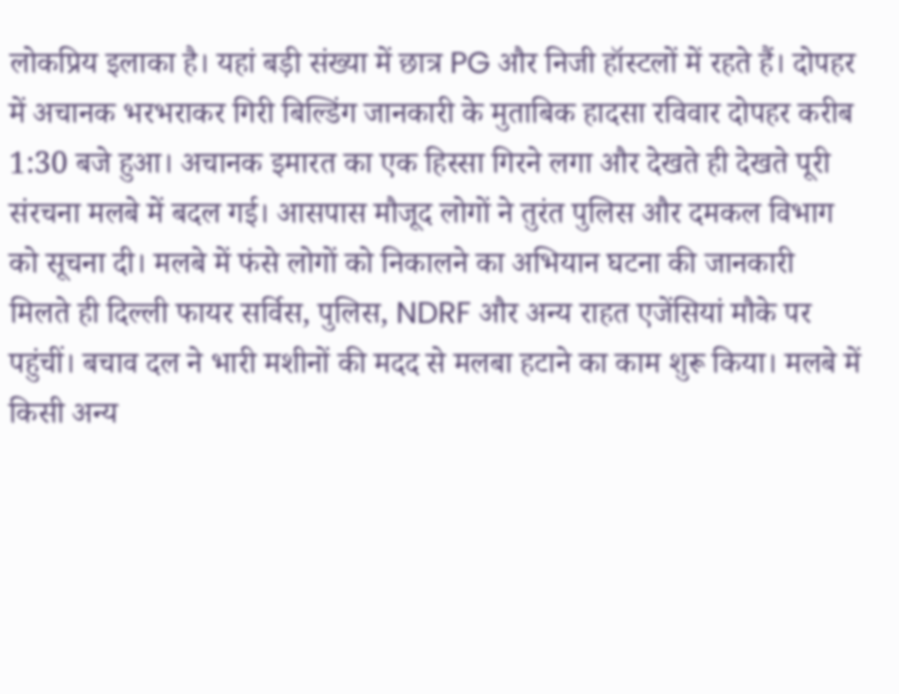लोकप्रिय इलाका है। यहां बड़ी संख्या में छात्र PG और निजी हॉस्टलों में रहते हैं। दोपहर में अचानक भरभराकर गिरी बिल्डिंग जानकारी के मुताबिक हादसा रविवार दोपहर करीब 1:30 बजे हुआ। अचानक इमारत का एक हिस्सा गिरने लगा और देखते ही देखते पूरी संरचना मलबे में बदल गई। आसपास मौजूद लोगों ने तुरंत पुलिस और दमकल विभाग को सूचना दी। मलबे में फंसे लोगों को निकालने का अभियान घटना की जानकारी मिलते ही दिल्ली फायर सर्विस, पुलिस, NDRF और अन्य राहत एजेंसियां मौके पर पहुंचीं। बचाव दल ने भारी मशीनों की मदद से मलबा हटाने का काम शुरू किया। मलबे में किसी अन्य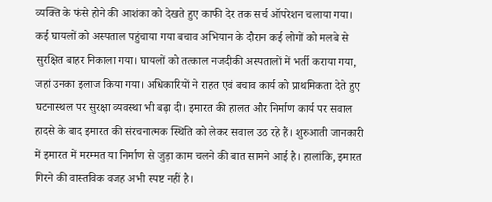व्यक्ति के फंसे होने की आशंका को देखते हुए काफी देर तक सर्च ऑपरेशन चलाया गया। कई घायलों को अस्पताल पहुंचाया गया बचाव अभियान के दौरान कई लोगों को मलबे से सुरक्षित बाहर निकाला गया। घायलों को तत्काल नजदीकी अस्पतालों में भर्ती कराया गया, जहां उनका इलाज किया गया। अधिकारियों ने राहत एवं बचाव कार्य को प्राथमिकता देते हुए घटनास्थल पर सुरक्षा व्यवस्था भी बढ़ा दी। इमारत की हालत और निर्माण कार्य पर सवाल हादसे के बाद इमारत की संरचनात्मक स्थिति को लेकर सवाल उठ रहे हैं। शुरुआती जानकारी में इमारत में मरम्मत या निर्माण से जुड़ा काम चलने की बात सामने आई है। हालांकि, इमारत गिरने की वास्तविक वजह अभी स्पष्ट नहीं है।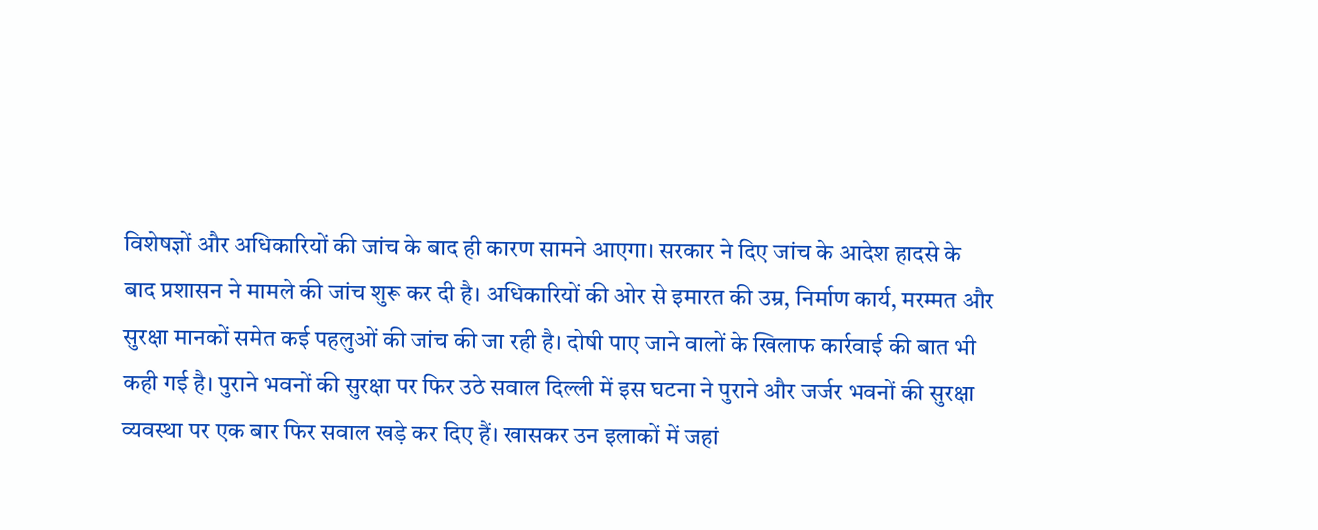विशेषज्ञों और अधिकारियों की जांच के बाद ही कारण सामने आएगा। सरकार ने दिए जांच के आदेश हादसे के बाद प्रशासन ने मामले की जांच शुरू कर दी है। अधिकारियों की ओर से इमारत की उम्र, निर्माण कार्य, मरम्मत और सुरक्षा मानकों समेत कई पहलुओं की जांच की जा रही है। दोषी पाए जाने वालों के खिलाफ कार्रवाई की बात भी कही गई है। पुराने भवनों की सुरक्षा पर फिर उठे सवाल दिल्ली में इस घटना ने पुराने और जर्जर भवनों की सुरक्षा व्यवस्था पर एक बार फिर सवाल खड़े कर दिए हैं। खासकर उन इलाकों में जहां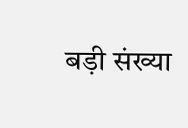बड़ी संख्या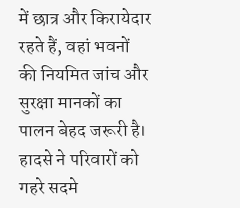में छात्र और किरायेदार रहते हैं, वहां भवनों की नियमित जांच और सुरक्षा मानकों का पालन बेहद जरूरी है। हादसे ने परिवारों को गहरे सदमे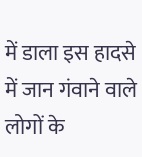में डाला इस हादसे में जान गंवाने वाले लोगों के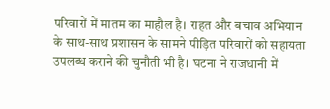परिवारों में मातम का माहौल है। राहत और बचाव अभियान के साथ-साथ प्रशासन के सामने पीड़ित परिवारों को सहायता उपलब्ध कराने की चुनौती भी है। घटना ने राजधानी में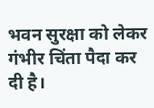भवन सुरक्षा को लेकर गंभीर चिंता पैदा कर दी है।